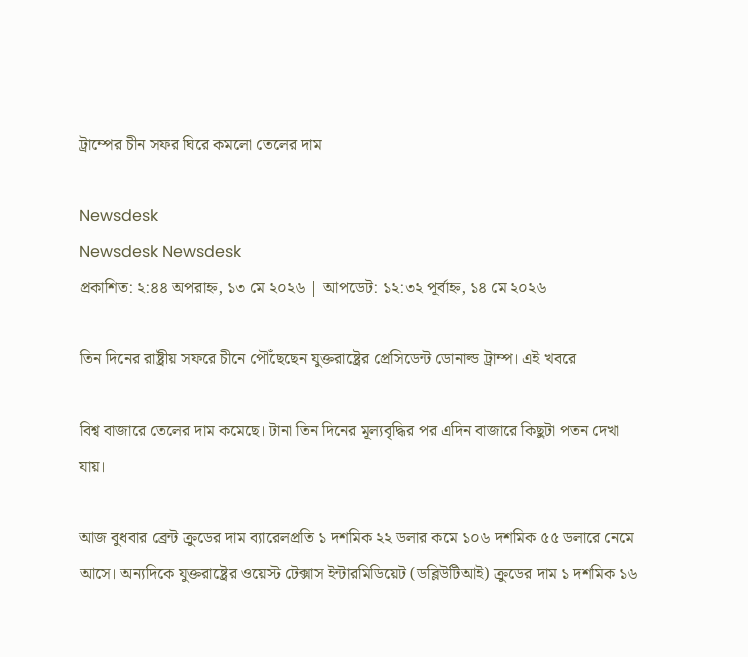ট্রাম্পের চীন সফর ঘিরে কমলো তেলের দাম

Newsdesk
Newsdesk Newsdesk
প্রকাশিত: ২:৪৪ অপরাহ্ন, ১৩ মে ২০২৬ | আপডেট: ১২:৩২ পূর্বাহ্ন, ১৪ মে ২০২৬

তিন দিনের রাষ্ট্রীয় সফরে চীনে পৌঁছেছেন যুক্তরাষ্ট্রের প্রেসিডেন্ট ডোনাল্ড ট্রাম্প। এই খবরে

বিশ্ব বাজারে তেলের দাম কমেছে। টানা তিন দিনের মূল্যবৃদ্ধির পর এদিন বাজারে কিছুটা পতন দেখা যায়।

আজ বুধবার ব্রেন্ট ক্রুডের দাম ব্যারেলপ্রতি ১ দশমিক ২২ ডলার কমে ১০৬ দশমিক ৫৫ ডলারে নেমে আসে। অন্যদিকে যুক্তরাষ্ট্রের ওয়েস্ট টেক্সাস ইন্টারমিডিয়েট (ডব্লিউটিআই) ক্রুডের দাম ১ দশমিক ১৬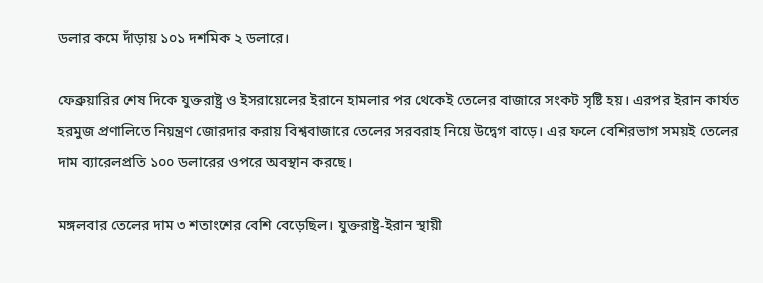ডলার কমে দাঁড়ায় ১০১ দশমিক ২ ডলারে।

ফেব্রুয়ারির শেষ দিকে যুক্তরাষ্ট্র ও ইসরায়েলের ইরানে হামলার পর থেকেই তেলের বাজারে সংকট সৃষ্টি হয়। এরপর ইরান কার্যত হরমুজ প্রণালিতে নিয়ন্ত্রণ জোরদার করায় বিশ্ববাজারে তেলের সরবরাহ নিয়ে উদ্বেগ বাড়ে। এর ফলে বেশিরভাগ সময়ই তেলের দাম ব্যারেলপ্রতি ১০০ ডলারের ওপরে অবস্থান করছে।

মঙ্গলবার তেলের দাম ৩ শতাংশের বেশি বেড়েছিল। যুক্তরাষ্ট্র-ইরান স্থায়ী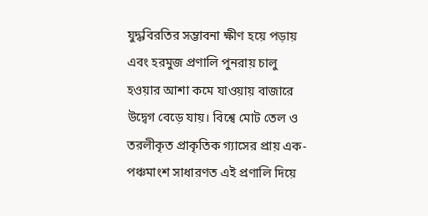যুদ্ধবিরতির সম্ভাবনা ক্ষীণ হয়ে পড়ায় এবং হরমুজ প্রণালি পুনরায় চালু হওয়ার আশা কমে যাওয়ায় বাজারে উদ্বেগ বেড়ে যায়। বিশ্বে মোট তেল ও তরলীকৃত প্রাকৃতিক গ্যাসের প্রায় এক-পঞ্চমাংশ সাধারণত এই প্রণালি দিয়ে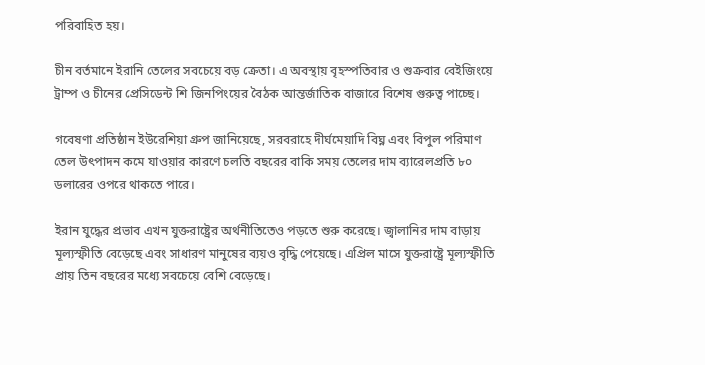পরিবাহিত হয়।

চীন বর্তমানে ইরানি তেলের সবচেয়ে বড় ক্রেতা। এ অবস্থায় বৃহস্পতিবার ও শুক্রবার বেইজিংয়ে ট্রাম্প ও চীনের প্রেসিডেন্ট শি জিনপিংয়ের বৈঠক আন্তর্জাতিক বাজারে বিশেষ গুরুত্ব পাচ্ছে।

গবেষণা প্রতিষ্ঠান ইউরেশিয়া গ্রুপ জানিয়েছে, সরবরাহে দীর্ঘমেয়াদি বিঘ্ন এবং বিপুল পরিমাণ তেল উৎপাদন কমে যাওয়ার কারণে চলতি বছরের বাকি সময় তেলের দাম ব্যারেলপ্রতি ৮০ ডলারের ওপরে থাকতে পারে।

ইরান যুদ্ধের প্রভাব এখন যুক্তরাষ্ট্রের অর্থনীতিতেও পড়তে শুরু করেছে। জ্বালানির দাম বাড়ায় মূল্যস্ফীতি বেড়েছে এবং সাধারণ মানুষের ব্যয়ও বৃদ্ধি পেয়েছে। এপ্রিল মাসে যুক্তরাষ্ট্রে মূল্যস্ফীতি প্রায় তিন বছরের মধ্যে সবচেয়ে বেশি বেড়েছে।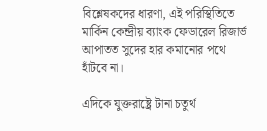বিশ্লেষকদের ধারণা, এই পরিস্থিতিতে মার্কিন কেন্দ্রীয় ব্যাংক ফেডারেল রিজার্ভ আপাতত সুদের হার কমানোর পথে হাঁটবে না।

এদিকে যুক্তরাষ্ট্রে টানা চতুর্থ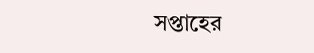সপ্তাহের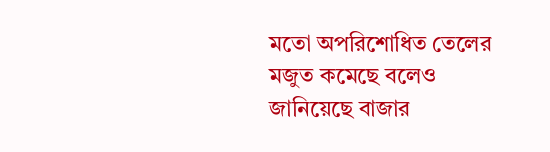মতো অপরিশোধিত তেলের মজুত কমেছে বলেও জানিয়েছে বাজার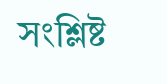সংশ্লিষ্ট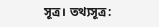সূত্র। তথ্যসূত্র: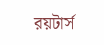রয়টার্স